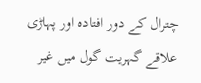چترال کے دور افتادہ اور پہاڑی علاقے گہریت گول میں غیر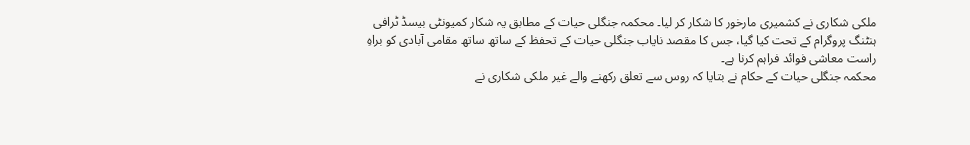ملکی شکاری نے کشمیری مارخور کا شکار کر لیا۔ محکمہ جنگلی حیات کے مطابق یہ شکار کمیونٹی بیسڈ ٹرافی ہنٹنگ پروگرام کے تحت کیا گیا، جس کا مقصد نایاب جنگلی حیات کے تحفظ کے ساتھ ساتھ مقامی آبادی کو براہِ راست معاشی فوائد فراہم کرنا ہے۔
محکمہ جنگلی حیات کے حکام نے بتایا کہ روس سے تعلق رکھنے والے غیر ملکی شکاری نے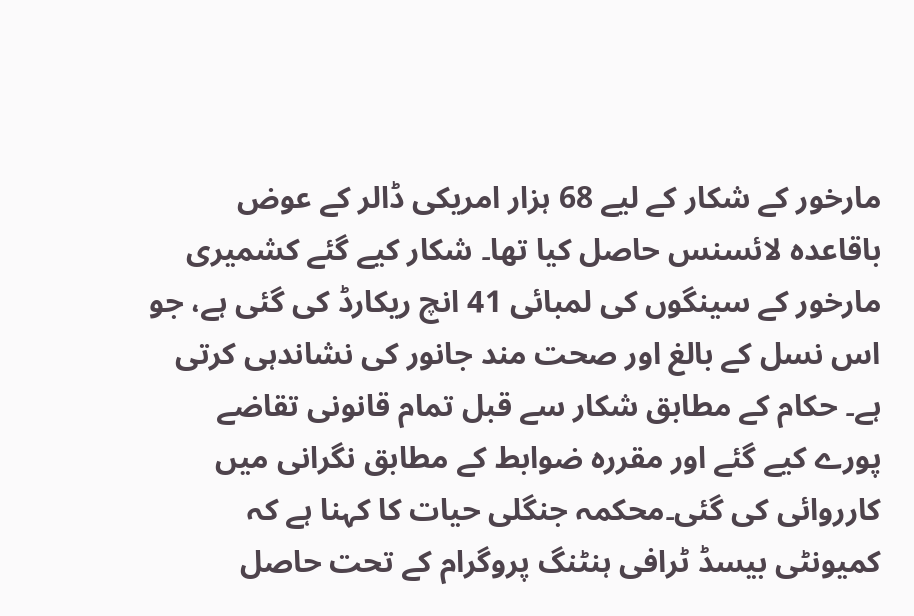مارخور کے شکار کے لیے 68 ہزار امریکی ڈالر کے عوض باقاعدہ لائسنس حاصل کیا تھا۔ شکار کیے گئے کشمیری مارخور کے سینگوں کی لمبائی 41 انچ ریکارڈ کی گئی ہے، جو اس نسل کے بالغ اور صحت مند جانور کی نشاندہی کرتی ہے۔ حکام کے مطابق شکار سے قبل تمام قانونی تقاضے پورے کیے گئے اور مقررہ ضوابط کے مطابق نگرانی میں کارروائی کی گئی۔محکمہ جنگلی حیات کا کہنا ہے کہ کمیونٹی بیسڈ ٹرافی ہنٹنگ پروگرام کے تحت حاصل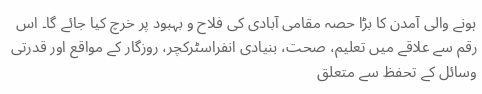ہونے والی آمدن کا بڑا حصہ مقامی آبادی کی فلاح و بہبود پر خرچ کیا جائے گا۔ اس رقم سے علاقے میں تعلیم، صحت، بنیادی انفراسٹرکچر، روزگار کے مواقع اور قدرتی وسائل کے تحفظ سے متعلق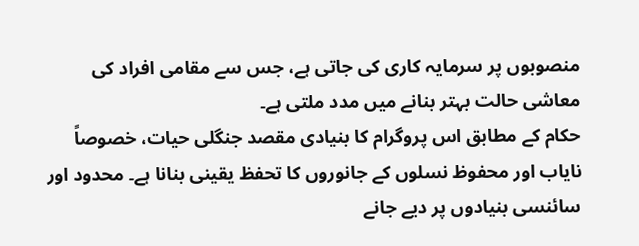منصوبوں پر سرمایہ کاری کی جاتی ہے، جس سے مقامی افراد کی معاشی حالت بہتر بنانے میں مدد ملتی ہے۔
حکام کے مطابق اس پروگرام کا بنیادی مقصد جنگلی حیات، خصوصاً نایاب اور محفوظ نسلوں کے جانوروں کا تحفظ یقینی بنانا ہے۔ محدود اور سائنسی بنیادوں پر دیے جانے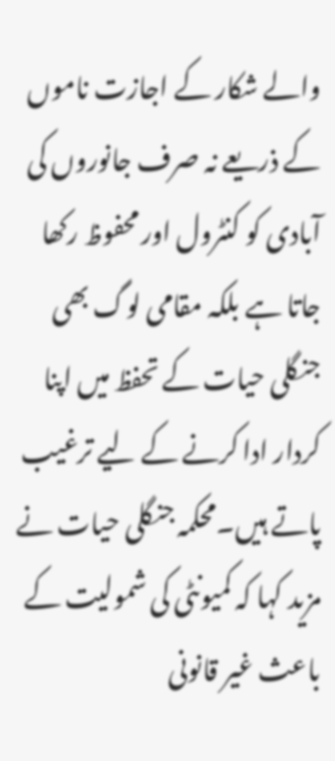والے شکار کے اجازت ناموں کے ذریعے نہ صرف جانوروں کی آبادی کو کنٹرول اور محفوظ رکھا جاتا ہے بلکہ مقامی لوگ بھی جنگلی حیات کے تحفظ میں اپنا کردار ادا کرنے کے لیے ترغیب پاتے ہیں۔محکمہ جنگلی حیات نے مزید کہا کہ کمیونٹی کی شمولیت کے باعث غیر قانونی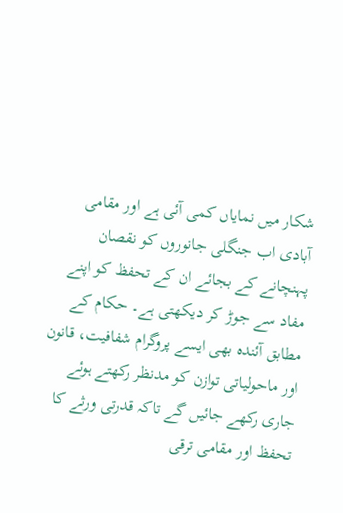شکار میں نمایاں کمی آئی ہے اور مقامی آبادی اب جنگلی جانوروں کو نقصان پہنچانے کے بجائے ان کے تحفظ کو اپنے مفاد سے جوڑ کر دیکھتی ہے۔ حکام کے مطابق آئندہ بھی ایسے پروگرام شفافیت، قانون اور ماحولیاتی توازن کو مدنظر رکھتے ہوئے جاری رکھے جائیں گے تاکہ قدرتی ورثے کا تحفظ اور مقامی ترقی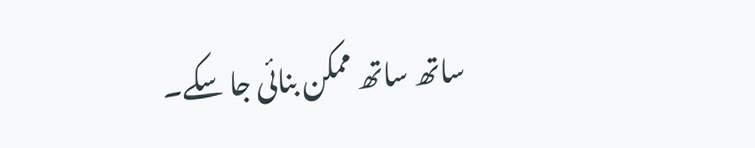ساتھ ساتھ ممکن بنائی جا سکے۔